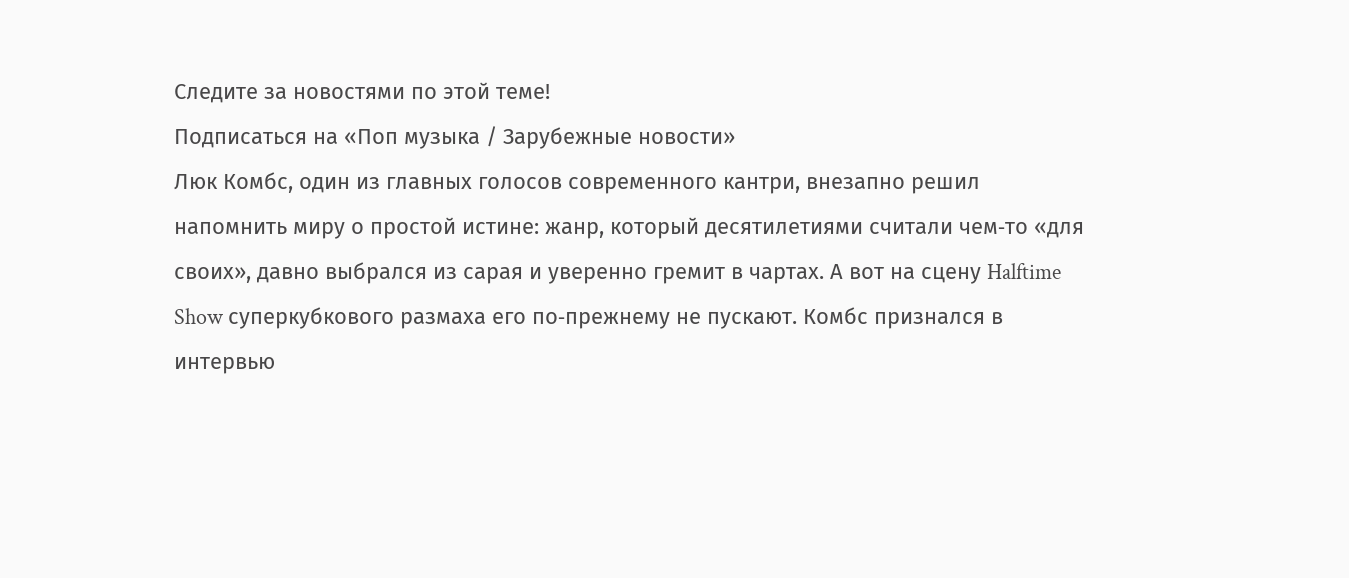Следите за новостями по этой теме!
Подписаться на «Поп музыка / Зарубежные новости»
Люк Комбс, один из главных голосов современного кантри, внезапно решил напомнить миру о простой истине: жанр, который десятилетиями считали чем‑то «для своих», давно выбрался из сарая и уверенно гремит в чартах. А вот на сцену Halftime Show суперкубкового размаха его по‑прежнему не пускают. Комбс признался в интервью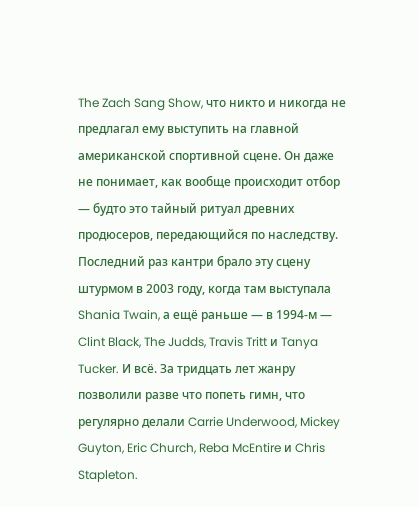The Zach Sang Show, что никто и никогда не предлагал ему выступить на главной американской спортивной сцене. Он даже не понимает, как вообще происходит отбор — будто это тайный ритуал древних продюсеров, передающийся по наследству.
Последний раз кантри брало эту сцену штурмом в 2003 году, когда там выступала Shania Twain, а ещё раньше — в 1994‑м — Clint Black, The Judds, Travis Tritt и Tanya Tucker. И всё. За тридцать лет жанру позволили разве что попеть гимн, что регулярно делали Carrie Underwood, Mickey Guyton, Eric Church, Reba McEntire и Chris Stapleton.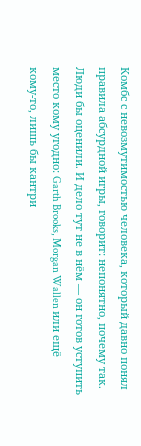Комбс с невозмутимостью человека, который давно понял правила абсурдной игры, говорит: непонятно, почему так. Люди бы оценили. И дело тут не в нём — он готов уступить место кому угодно: Garth Brooks, Morgan Wallen или ещё кому‑то, лишь бы кантри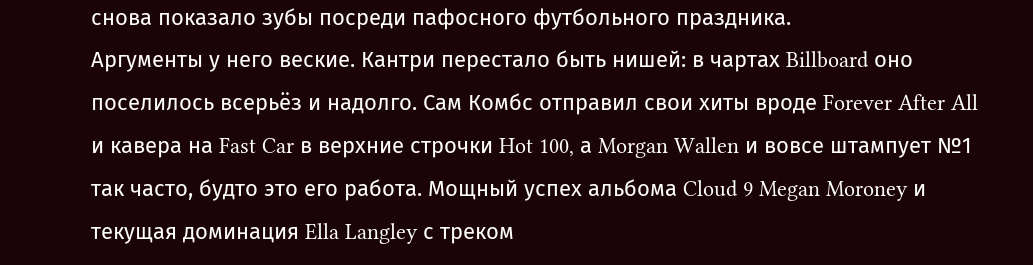снова показало зубы посреди пафосного футбольного праздника.
Аргументы у него веские. Кантри перестало быть нишей: в чартах Billboard оно поселилось всерьёз и надолго. Сам Комбс отправил свои хиты вроде Forever After All и кавера на Fast Car в верхние строчки Hot 100, а Morgan Wallen и вовсе штампует №1 так часто, будто это его работа. Мощный успех альбома Cloud 9 Megan Moroney и текущая доминация Ella Langley с треком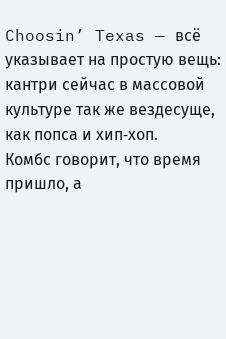Choosin’ Texas — всё указывает на простую вещь: кантри сейчас в массовой культуре так же вездесуще, как попса и хип‑хоп.
Комбс говорит, что время пришло, а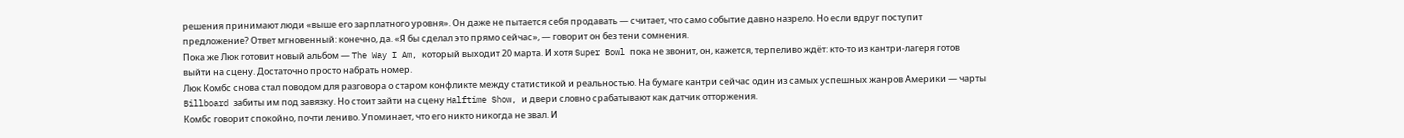решения принимают люди «выше его зарплатного уровня». Он даже не пытается себя продавать — считает, что само событие давно назрело. Но если вдруг поступит предложение? Ответ мгновенный: конечно, да. «Я бы сделал это прямо сейчас», — говорит он без тени сомнения.
Пока же Люк готовит новый альбом — The Way I Am, который выходит 20 марта. И хотя Super Bowl пока не звонит, он, кажется, терпеливо ждёт: кто‑то из кантри‑лагеря готов выйти на сцену. Достаточно просто набрать номер.
Люк Комбс снова стал поводом для разговора о старом конфликте между статистикой и реальностью. На бумаге кантри сейчас один из самых успешных жанров Америки — чарты Billboard забиты им под завязку. Но стоит зайти на сцену Halftime Show, и двери словно срабатывают как датчик отторжения.
Комбс говорит спокойно, почти лениво. Упоминает, что его никто никогда не звал. И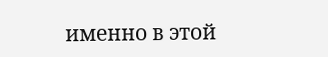именно в этой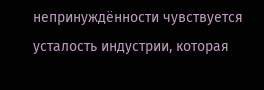непринуждённости чувствуется усталость индустрии, которая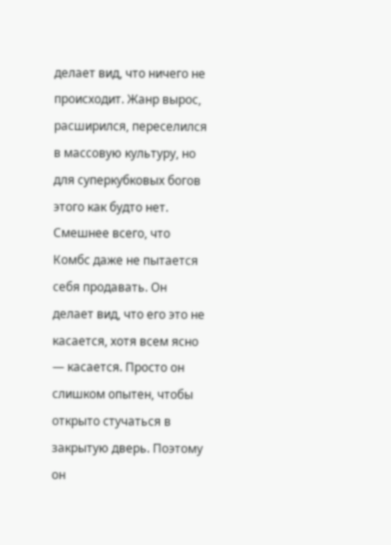делает вид, что ничего не происходит. Жанр вырос, расширился, переселился в массовую культуру, но для суперкубковых богов этого как будто нет.
Смешнее всего, что Комбс даже не пытается себя продавать. Он делает вид, что его это не касается, хотя всем ясно — касается. Просто он слишком опытен, чтобы открыто стучаться в закрытую дверь. Поэтому он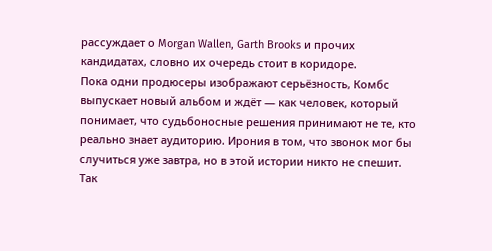рассуждает о Morgan Wallen, Garth Brooks и прочих кандидатах, словно их очередь стоит в коридоре.
Пока одни продюсеры изображают серьёзность, Комбс выпускает новый альбом и ждёт — как человек, который понимает, что судьбоносные решения принимают не те, кто реально знает аудиторию. Ирония в том, что звонок мог бы случиться уже завтра, но в этой истории никто не спешит. Так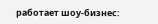работает шоу‑бизнес: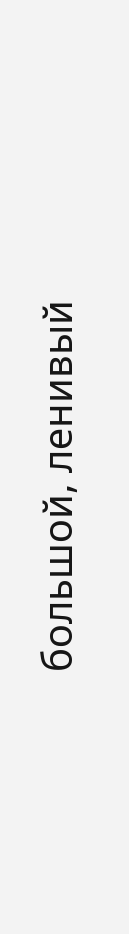большой, ленивый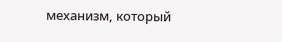механизм, который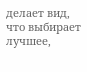делает вид, что выбирает лучшее,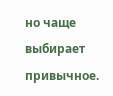но чаще выбирает привычное.